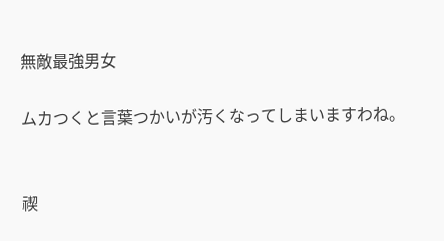無敵最強男女

ムカつくと言葉つかいが汚くなってしまいますわね。


禊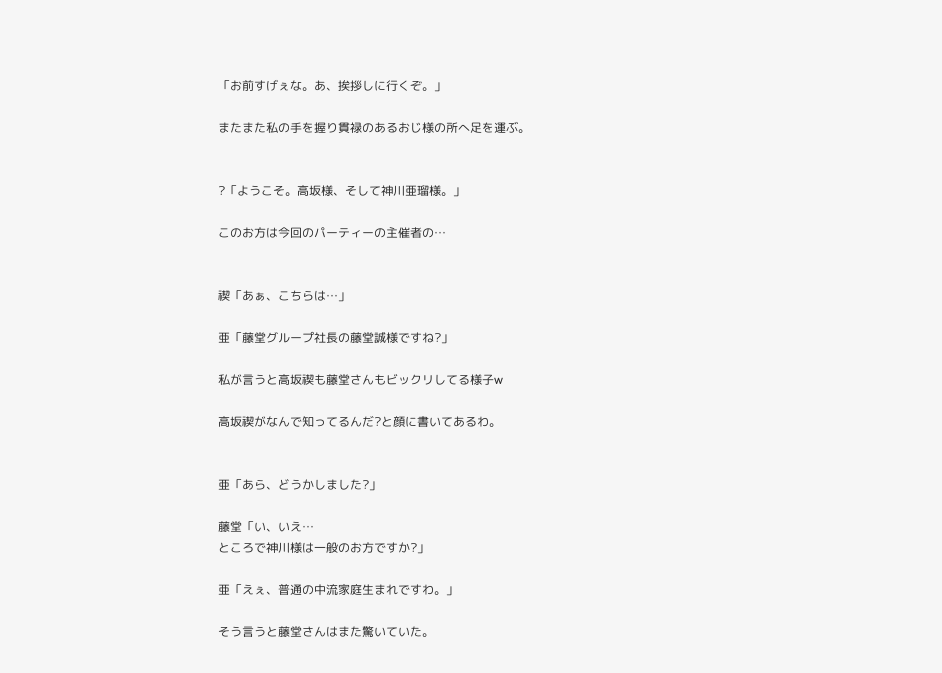「お前すげぇな。あ、挨拶しに行くぞ。」

またまた私の手を握り貫禄のあるおじ様の所へ足を運ぶ。


?「ようこそ。高坂様、そして神川亜瑠様。」

このお方は今回のパーティーの主催者の…


禊「あぁ、こちらは…」

亜「藤堂グループ社長の藤堂誠様ですね?」

私が言うと高坂禊も藤堂さんもビックリしてる様子w

高坂禊がなんで知ってるんだ?と顔に書いてあるわ。


亜「あら、どうかしました?」

藤堂「い、いえ…
ところで神川様は一般のお方ですか?」

亜「えぇ、普通の中流家庭生まれですわ。」

そう言うと藤堂さんはまた驚いていた。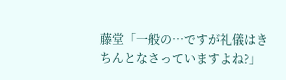藤堂「一般の…ですが礼儀はきちんとなさっていますよね?」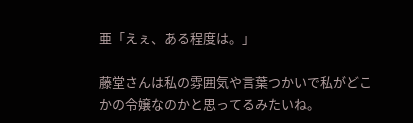亜「えぇ、ある程度は。」

藤堂さんは私の雰囲気や言葉つかいで私がどこかの令嬢なのかと思ってるみたいね。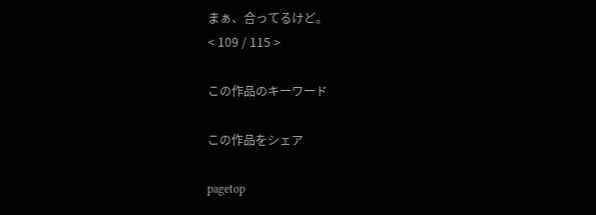まぁ、合ってるけど。
< 109 / 115 >

この作品のキーワード

この作品をシェア

pagetop